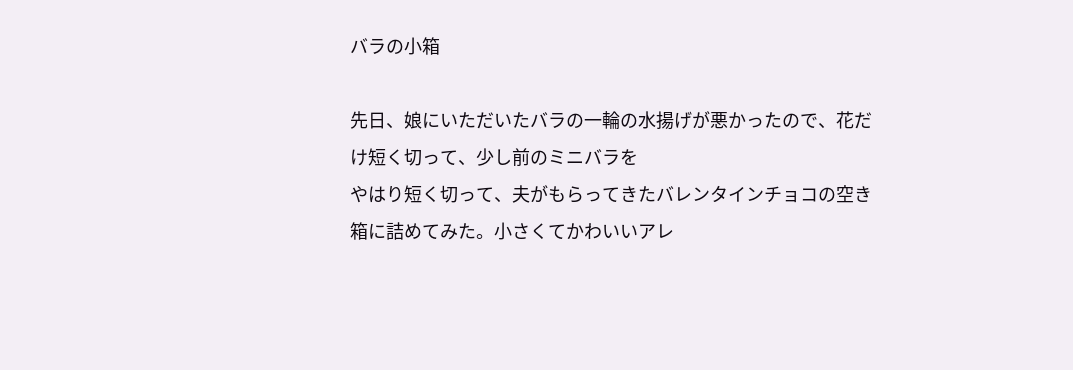バラの小箱

先日、娘にいただいたバラの一輪の水揚げが悪かったので、花だけ短く切って、少し前のミニバラを
やはり短く切って、夫がもらってきたバレンタインチョコの空き箱に詰めてみた。小さくてかわいいアレ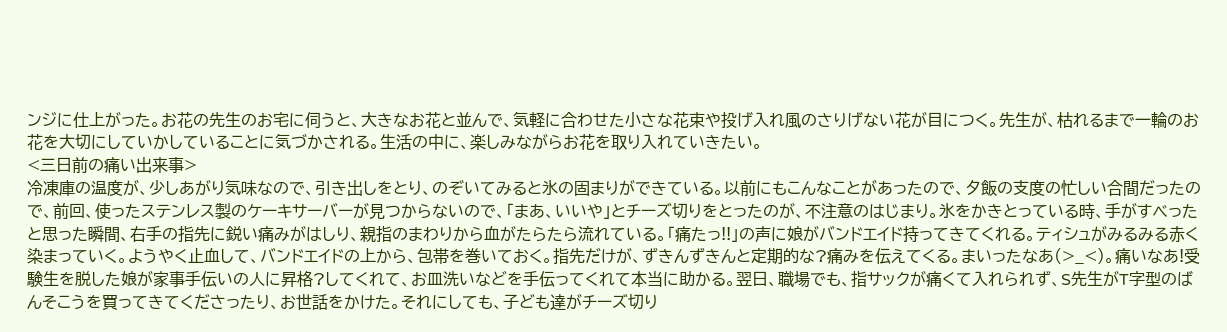ンジに仕上がった。お花の先生のお宅に伺うと、大きなお花と並んで、気軽に合わせた小さな花束や投げ入れ風のさりげない花が目につく。先生が、枯れるまで一輪のお花を大切にしていかしていることに気づかされる。生活の中に、楽しみながらお花を取り入れていきたい。
<三日前の痛い出来事>
冷凍庫の温度が、少しあがり気味なので、引き出しをとり、のぞいてみると氷の固まりができている。以前にもこんなことがあったので、夕飯の支度の忙しい合間だったので、前回、使ったステンレス製のケーキサーバーが見つからないので、「まあ、いいや」とチーズ切りをとったのが、不注意のはじまり。氷をかきとっている時、手がすべったと思った瞬間、右手の指先に鋭い痛みがはしり、親指のまわりから血がたらたら流れている。「痛たっ!!」の声に娘がバンドエイド持ってきてくれる。ティシュがみるみる赤く染まっていく。ようやく止血して、バンドエイドの上から、包帯を巻いておく。指先だけが、ずきんずきんと定期的な?痛みを伝えてくる。まいったなあ(>_<)。痛いなあ!受験生を脱した娘が家事手伝いの人に昇格?してくれて、お皿洗いなどを手伝ってくれて本当に助かる。翌日、職場でも、指サックが痛くて入れられず、S先生がT字型のばんそこうを買ってきてくださったり、お世話をかけた。それにしても、子ども達がチーズ切り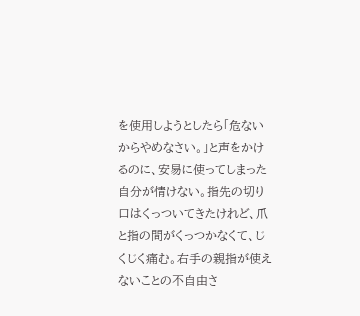を使用しようとしたら「危ないからやめなさい。」と声をかけるのに、安易に使ってしまった自分が情けない。指先の切り口はくっついてきたけれど、爪と指の間がくっつかなくて、じくじく痛む。右手の親指が使えないことの不自由さ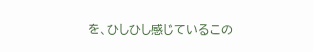を、ひしひし感じているこの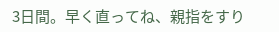3日間。早く直ってね、親指をすり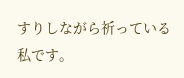すりしながら祈っている私です。